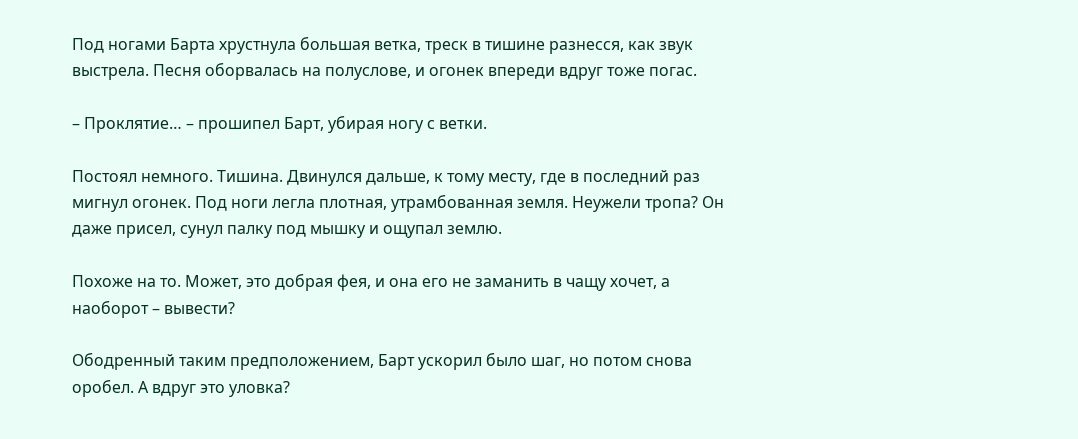Под ногами Барта хрустнула большая ветка, треск в тишине разнесся, как звук выстрела. Песня оборвалась на полуслове, и огонек впереди вдруг тоже погас.

– Проклятие… – прошипел Барт, убирая ногу с ветки.

Постоял немного. Тишина. Двинулся дальше, к тому месту, где в последний раз мигнул огонек. Под ноги легла плотная, утрамбованная земля. Неужели тропа? Он даже присел, сунул палку под мышку и ощупал землю.

Похоже на то. Может, это добрая фея, и она его не заманить в чащу хочет, а наоборот – вывести?

Ободренный таким предположением, Барт ускорил было шаг, но потом снова оробел. А вдруг это уловка?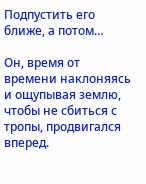Подпустить его ближе, а потом…

Он, время от времени наклоняясь и ощупывая землю, чтобы не сбиться с тропы, продвигался вперед.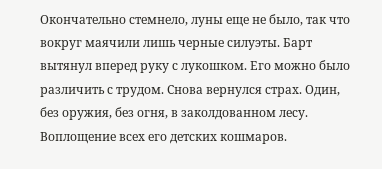Окончательно стемнело, луны еще не было, так что вокруг маячили лишь черные силуэты. Барт вытянул вперед руку с лукошком. Его можно было различить с трудом. Снова вернулся страх. Один, без оружия, без огня, в заколдованном лесу. Воплощение всех его детских кошмаров.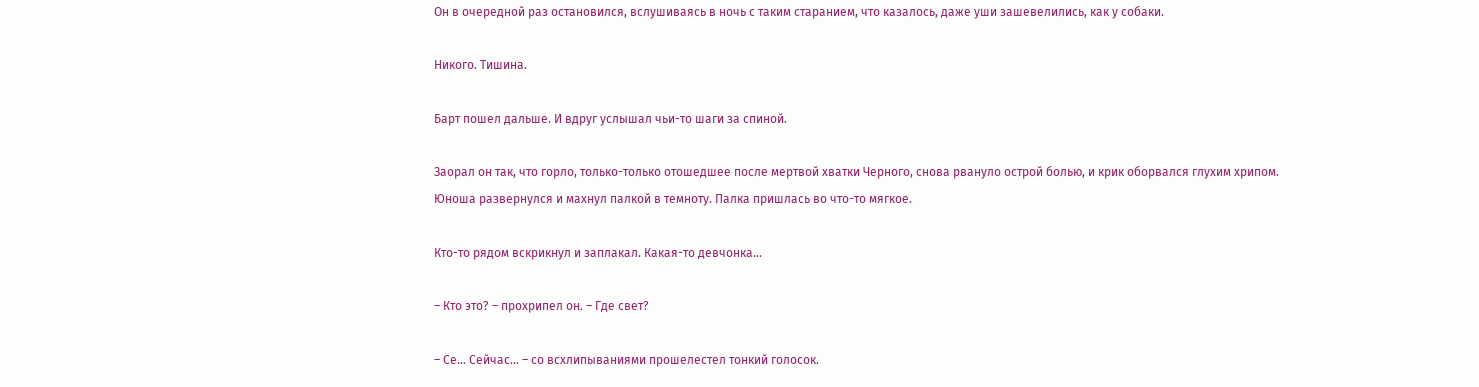Он в очередной раз остановился, вслушиваясь в ночь с таким старанием, что казалось, даже уши зашевелились, как у собаки.

Никого. Тишина.

Барт пошел дальше. И вдруг услышал чьи-то шаги за спиной.

Заорал он так, что горло, только-только отошедшее после мертвой хватки Черного, снова рвануло острой болью, и крик оборвался глухим хрипом. Юноша развернулся и махнул палкой в темноту. Палка пришлась во что-то мягкое.

Кто-то рядом вскрикнул и заплакал. Какая-то девчонка…

– Кто это? – прохрипел он. – Где свет?

– Се… Сейчас… – со всхлипываниями прошелестел тонкий голосок.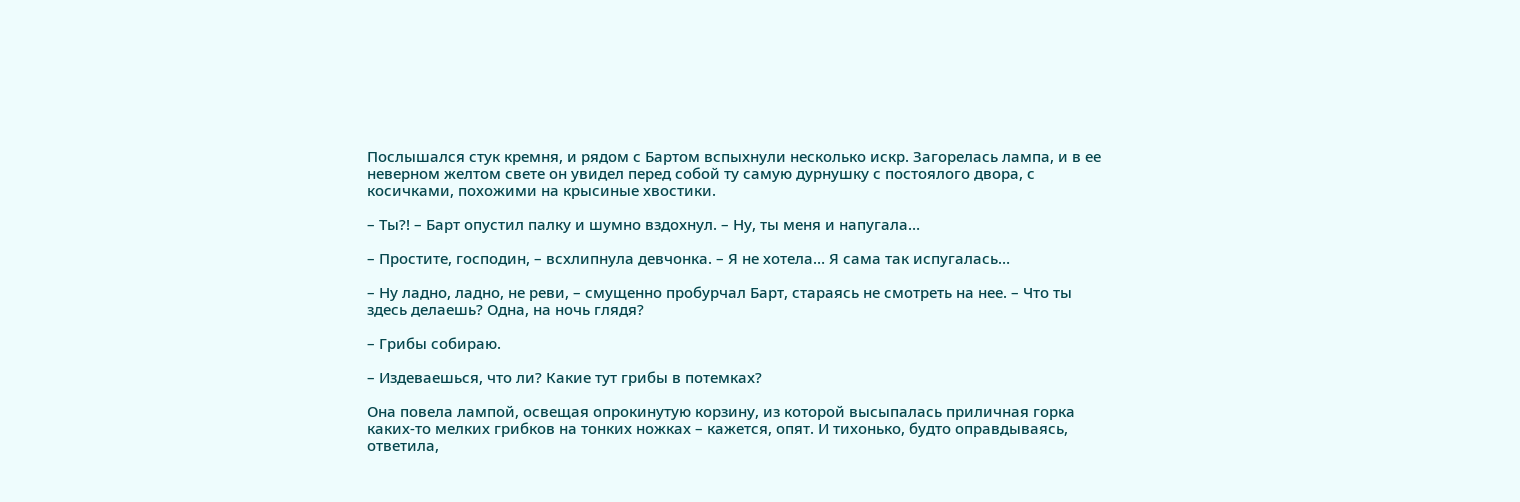Послышался стук кремня, и рядом с Бартом вспыхнули несколько искр. Загорелась лампа, и в ее неверном желтом свете он увидел перед собой ту самую дурнушку с постоялого двора, с косичками, похожими на крысиные хвостики.

– Ты?! – Барт опустил палку и шумно вздохнул. – Ну, ты меня и напугала…

– Простите, господин, – всхлипнула девчонка. – Я не хотела… Я сама так испугалась…

– Ну ладно, ладно, не реви, – смущенно пробурчал Барт, стараясь не смотреть на нее. – Что ты здесь делаешь? Одна, на ночь глядя?

– Грибы собираю.

– Издеваешься, что ли? Какие тут грибы в потемках?

Она повела лампой, освещая опрокинутую корзину, из которой высыпалась приличная горка каких-то мелких грибков на тонких ножках – кажется, опят. И тихонько, будто оправдываясь, ответила,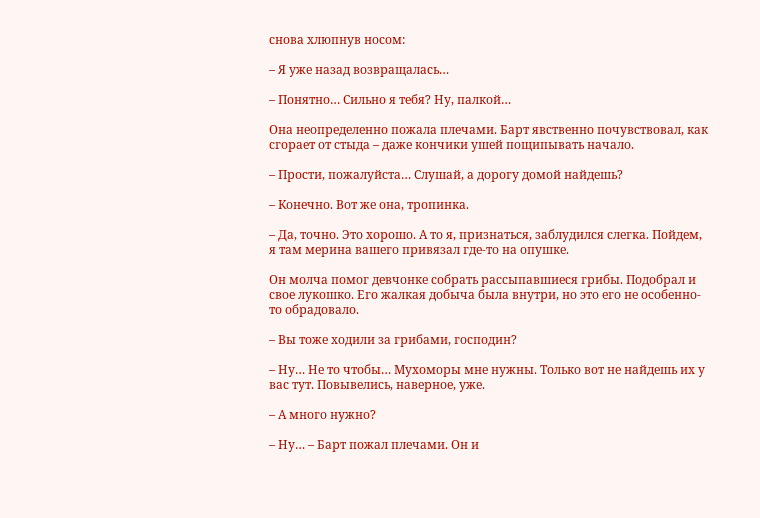снова хлюпнув носом:

– Я уже назад возвращалась…

– Понятно… Сильно я тебя? Ну, палкой…

Она неопределенно пожала плечами. Барт явственно почувствовал, как сгорает от стыда – даже кончики ушей пощипывать начало.

– Прости, пожалуйста… Слушай, а дорогу домой найдешь?

– Конечно. Вот же она, тропинка.

– Да, точно. Это хорошо. А то я, признаться, заблудился слегка. Пойдем, я там мерина вашего привязал где-то на опушке.

Он молча помог девчонке собрать рассыпавшиеся грибы. Подобрал и свое лукошко. Его жалкая добыча была внутри, но это его не особенно-то обрадовало.

– Вы тоже ходили за грибами, господин?

– Ну… Не то чтобы… Мухоморы мне нужны. Только вот не найдешь их у вас тут. Повывелись, наверное, уже.

– А много нужно?

– Ну… – Барт пожал плечами. Он и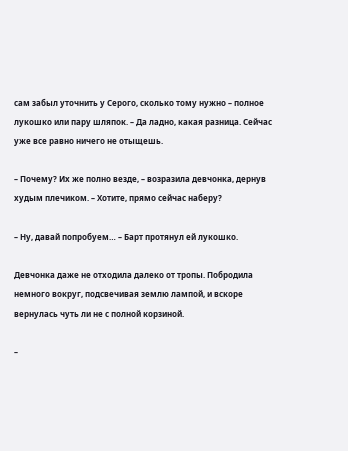сам забыл уточнить у Серого, сколько тому нужно – полное лукошко или пару шляпок. – Да ладно, какая разница. Сейчас уже все равно ничего не отыщешь.

– Почему? Их же полно везде, – возразила девчонка, дернув худым плечиком. – Хотите, прямо сейчас наберу?

– Ну, давай попробуем… – Барт протянул ей лукошко.

Девчонка даже не отходила далеко от тропы. Побродила немного вокруг, подсвечивая землю лампой, и вскоре вернулась чуть ли не с полной корзиной.

–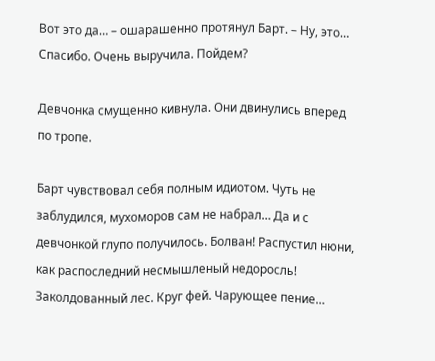Вот это да… – ошарашенно протянул Барт. – Ну, это… Спасибо. Очень выручила. Пойдем?

Девчонка смущенно кивнула. Они двинулись вперед по тропе.

Барт чувствовал себя полным идиотом. Чуть не заблудился, мухоморов сам не набрал… Да и с девчонкой глупо получилось. Болван! Распустил нюни, как распоследний несмышленый недоросль! Заколдованный лес. Круг фей. Чарующее пение…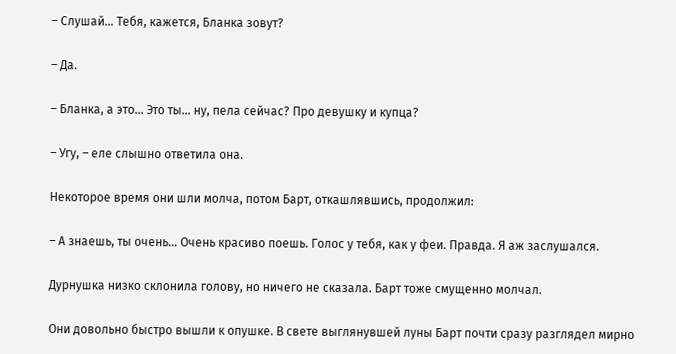– Слушай… Тебя, кажется, Бланка зовут?

– Да.

– Бланка, а это… Это ты… ну, пела сейчас? Про девушку и купца?

– Угу, – еле слышно ответила она.

Некоторое время они шли молча, потом Барт, откашлявшись, продолжил:

– А знаешь, ты очень… Очень красиво поешь. Голос у тебя, как у феи. Правда. Я аж заслушался.

Дурнушка низко склонила голову, но ничего не сказала. Барт тоже смущенно молчал.

Они довольно быстро вышли к опушке. В свете выглянувшей луны Барт почти сразу разглядел мирно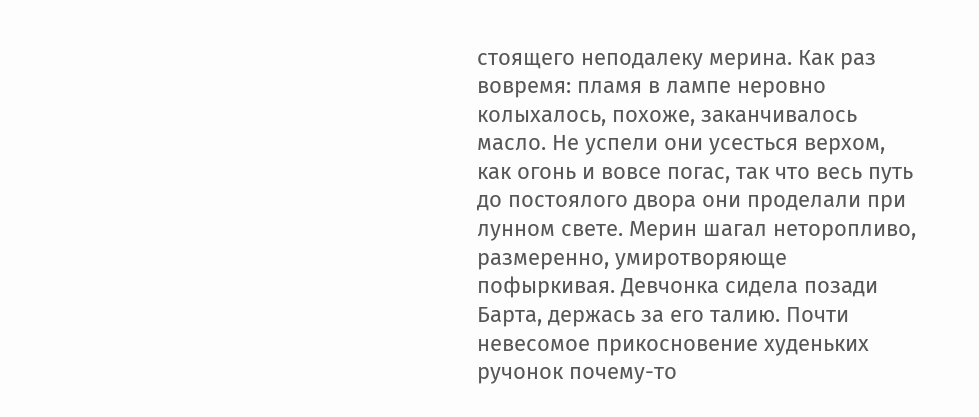стоящего неподалеку мерина. Как раз вовремя: пламя в лампе неровно колыхалось, похоже, заканчивалось масло. Не успели они усесться верхом, как огонь и вовсе погас, так что весь путь до постоялого двора они проделали при лунном свете. Мерин шагал неторопливо, размеренно, умиротворяюще пофыркивая. Девчонка сидела позади Барта, держась за его талию. Почти невесомое прикосновение худеньких ручонок почему-то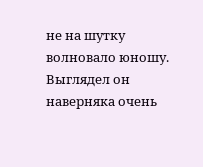не на шутку волновало юношу. Выглядел он наверняка очень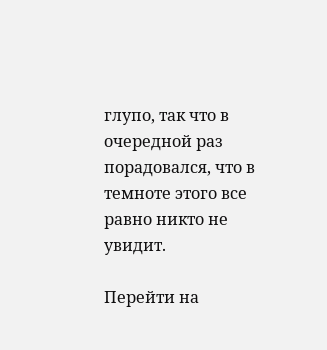глупо, так что в очередной раз порадовался, что в темноте этого все равно никто не увидит.

Перейти на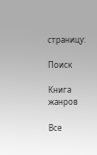страницу:

Поиск

Книга жанров

Все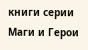книги серии Маги и Герои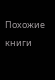Похожие книги